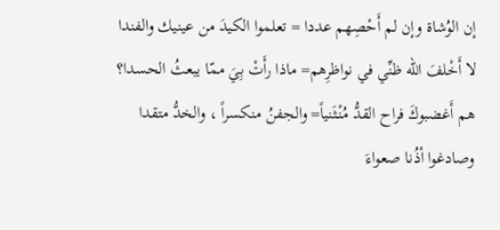إن الوُشاة وإن لم أَحْصِهم عددا = تعلموا الكيدَ من عينيك والفندا
لا أَخْلفَ الله ظنِّي في نواظرِهم= ماذا رأَتْ بِيَ ممّا يبعثُ الحسدا؟
هم أَغضبوكَ فراح القدُّ مُنْثَنياً= والجفنُ منكسراً ، والخدُّ متقدا
وصادغوا أذُنا صعواءَ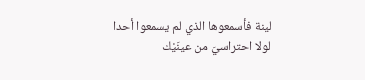لينة فأسمعوها الذي لم يسمعوا أحدا
لولا احتراسيَ من عينَيْك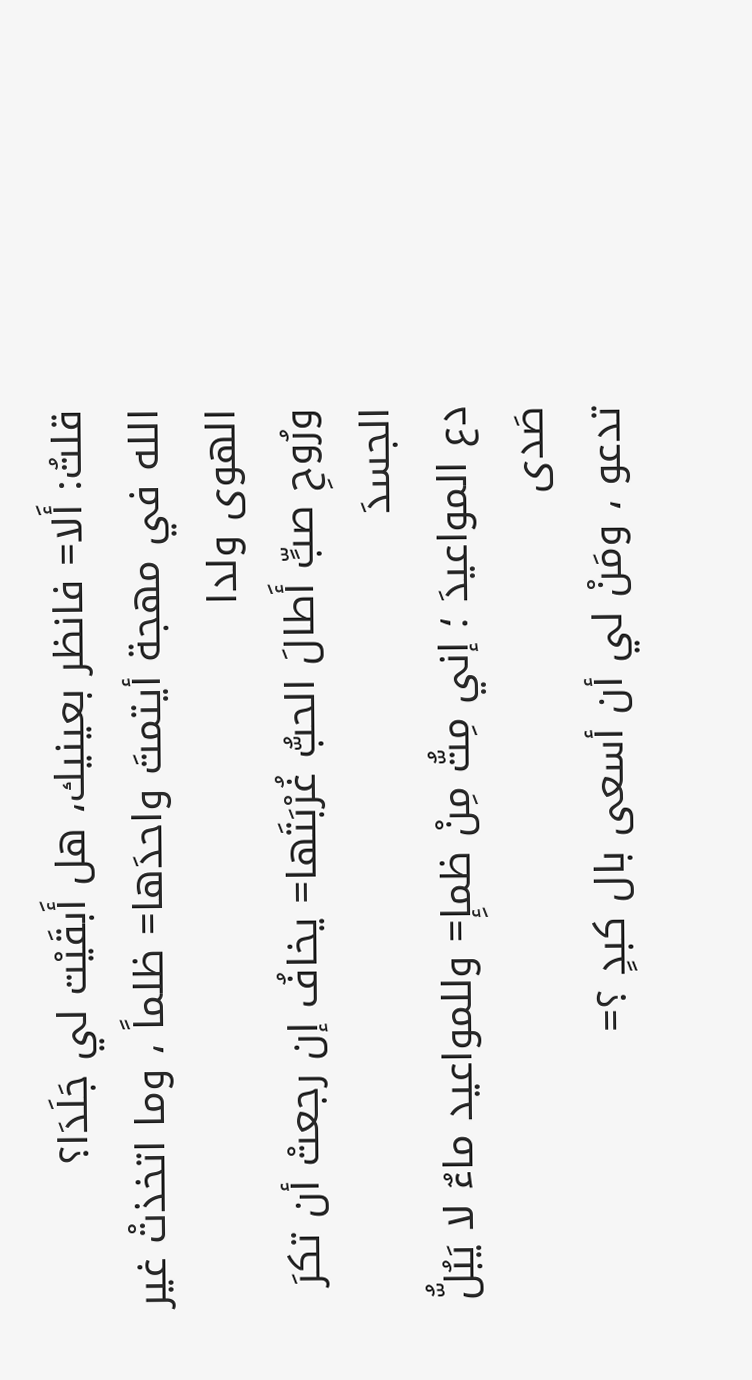قلتُ: أَلا= فانظر بعينيك، هل أَبقَيْت لي جَلَدَا؟
الله في مهجة أيتمتَ واحدَها= ظلماً ، وما اتخذتْ غير الهوى ولدا
ورُوحِ صبٍّ أَطالَ الحبُّ غُرْبَتَها= يخافُ إن رجعتْ أن تكرَ الجسدَ
دع المواعيدَ ؛ إني مِتُّ مِنْ ظمإِ= وللمواعيد ماءٌ لا يَبُلُّ صَدى
تدعو ، ومَنْ لي أن أسعى بال كبدٍ ؟=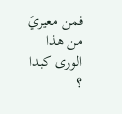فمن معيريَ من هذا الورى كبدا ؟